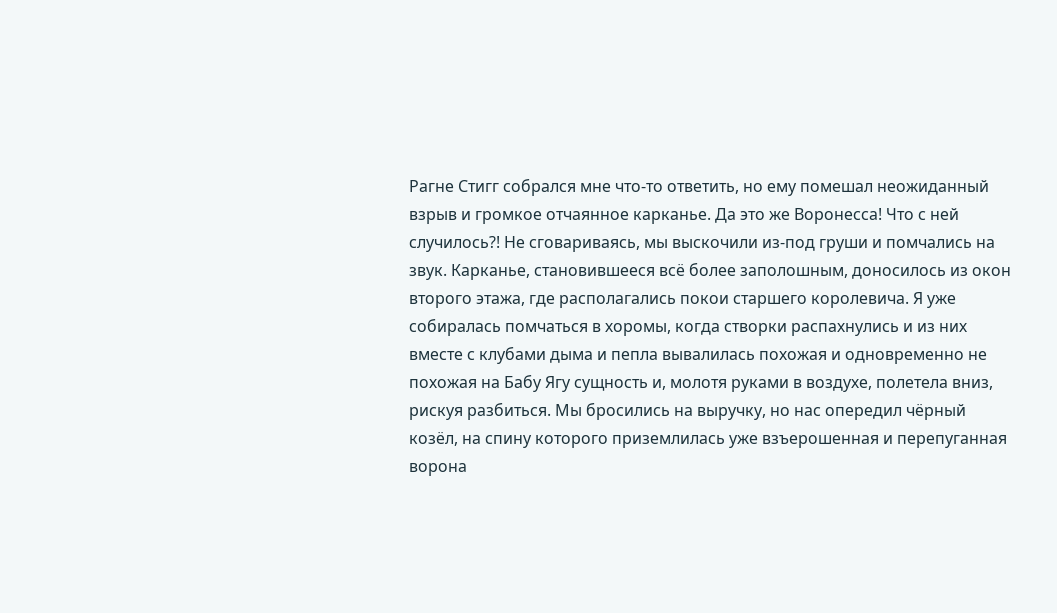Рагне Стигг собрался мне что-то ответить, но ему помешал неожиданный взрыв и громкое отчаянное карканье. Да это же Воронесса! Что с ней случилось?! Не сговариваясь, мы выскочили из-под груши и помчались на звук. Карканье, становившееся всё более заполошным, доносилось из окон второго этажа, где располагались покои старшего королевича. Я уже собиралась помчаться в хоромы, когда створки распахнулись и из них вместе с клубами дыма и пепла вывалилась похожая и одновременно не похожая на Бабу Ягу сущность и, молотя руками в воздухе, полетела вниз, рискуя разбиться. Мы бросились на выручку, но нас опередил чёрный козёл, на спину которого приземлилась уже взъерошенная и перепуганная ворона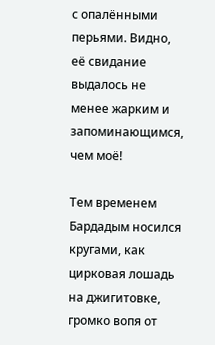с опалёнными перьями. Видно, её свидание выдалось не менее жарким и запоминающимся, чем моё!

Тем временем Бардадым носился кругами, как цирковая лошадь на джигитовке, громко вопя от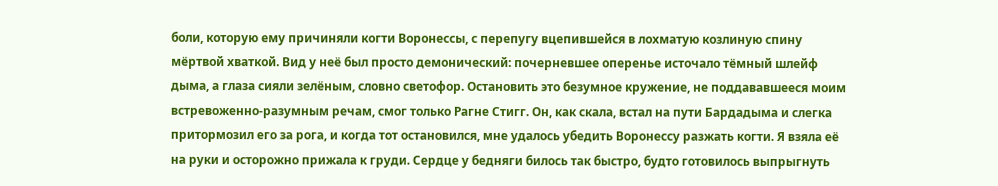боли, которую ему причиняли когти Воронессы, с перепугу вцепившейся в лохматую козлиную спину мёртвой хваткой. Вид у неё был просто демонический: почерневшее оперенье источало тёмный шлейф дыма, а глаза сияли зелёным, словно светофор. Остановить это безумное кружение, не поддававшееся моим встревоженно-разумным речам, смог только Рагне Стигг. Он, как скала, встал на пути Бардадыма и слегка притормозил его за рога, и когда тот остановился, мне удалось убедить Воронессу разжать когти. Я взяла её на руки и осторожно прижала к груди. Сердце у бедняги билось так быстро, будто готовилось выпрыгнуть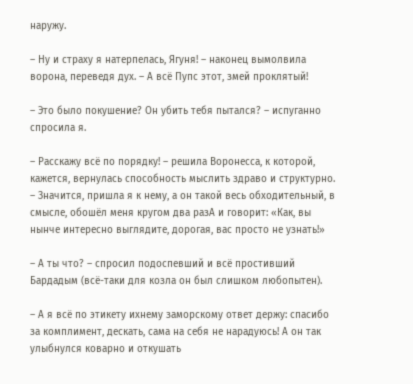наружу.

– Ну и страху я натерпелась, Ягуня! – наконец вымолвила ворона, переведя дух. – А всё Пупс этот, змей проклятый!

– Это было покушение? Он убить тебя пытался? – испуганно спросила я.

– Расскажу всё по порядку! – решила Воронесса, к которой, кажется, вернулась способность мыслить здраво и структурно. – Значится, пришла я к нему, а он такой весь обходительный, в смысле, обошёл меня кругом два разА и говорит: «Как, вы нынче интересно выглядите, дорогая, вас просто не узнать!»

– А ты что? – спросил подоспевший и всё простивший Бардадым (всё-таки для козла он был слишком любопытен).

– А я всё по этикету ихнему заморскому ответ держу: спасибо за комплимент, дескать, сама на себя не нарадуюсь! А он так улыбнулся коварно и откушать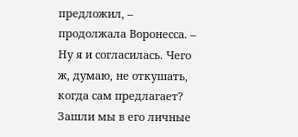предложил, – продолжала Воронесса. – Ну я и согласилась. Чего ж, думаю, не откушать, когда сам предлагает? Зашли мы в его личные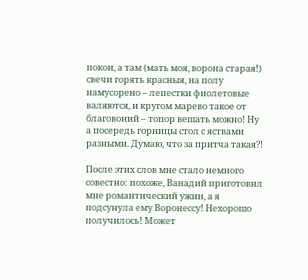покои, а там (мать моя, ворона старая!) свечи горять красныя, на полу намусорено – лепестки фиолетовые валяются, и кругом марево такое от благовоний – топор вешать можно! Ну а посередь горницы стол с яствами разными. Думаю, что за притча такая?!

После этих слов мне стало немного совестно: похоже, Ванадий приготовил мне романтический ужин, а я подсунула ему Воронессу! Нехорошо получилось! Может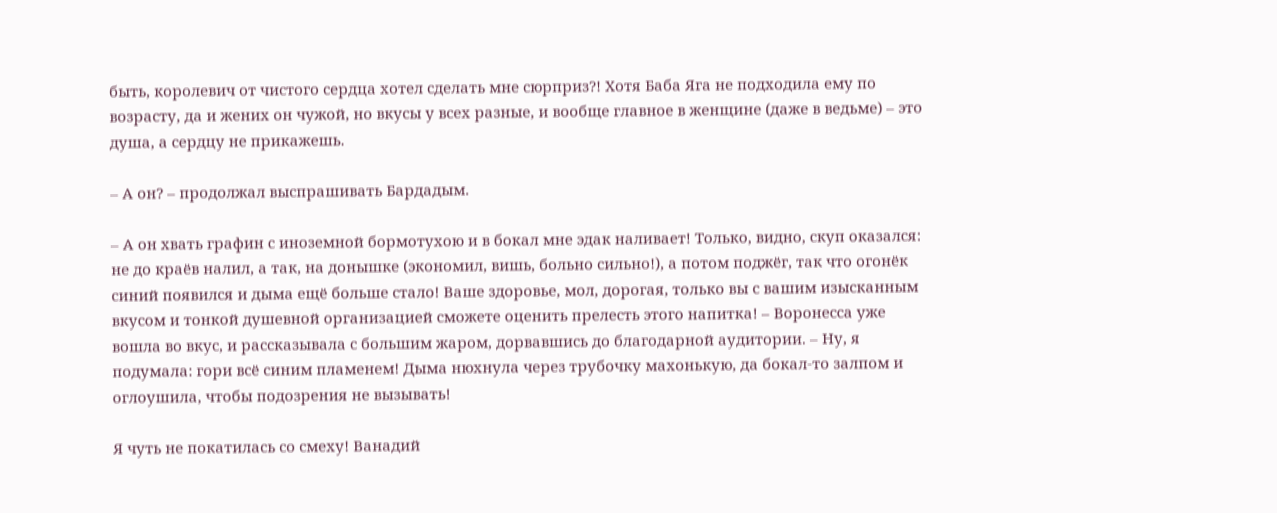быть, королевич от чистого сердца хотел сделать мне сюрприз?! Хотя Баба Яга не подходила ему по возрасту, да и жених он чужой, но вкусы у всех разные, и вообще главное в женщине (даже в ведьме) – это душа, а сердцу не прикажешь.

– А он? – продолжал выспрашивать Бардадым.

– А он хвать графин с иноземной бормотухою и в бокал мне эдак наливает! Только, видно, скуп оказался: не до краёв налил, а так, на донышке (экономил, вишь, больно сильно!), а потом поджёг, так что огонёк синий появился и дыма ещё больше стало! Ваше здоровье, мол, дорогая, только вы с вашим изысканным вкусом и тонкой душевной организацией сможете оценить прелесть этого напитка! – Воронесса уже вошла во вкус, и рассказывала с большим жаром, дорвавшись до благодарной аудитории. – Ну, я подумала: гори всё синим пламенем! Дыма нюхнула через трубочку махонькую, да бокал-то залпом и оглоушила, чтобы подозрения не вызывать!

Я чуть не покатилась со смеху! Ванадий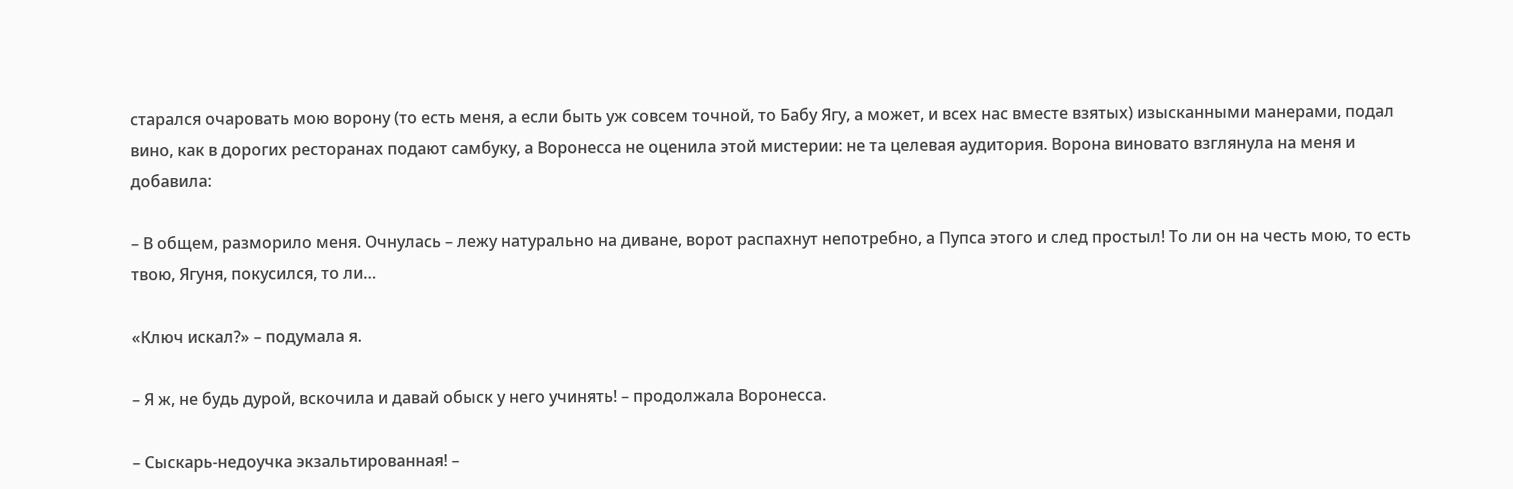старался очаровать мою ворону (то есть меня, а если быть уж совсем точной, то Бабу Ягу, а может, и всех нас вместе взятых) изысканными манерами, подал вино, как в дорогих ресторанах подают самбуку, а Воронесса не оценила этой мистерии: не та целевая аудитория. Ворона виновато взглянула на меня и добавила:

– В общем, разморило меня. Очнулась – лежу натурально на диване, ворот распахнут непотребно, а Пупса этого и след простыл! То ли он на честь мою, то есть твою, Ягуня, покусился, то ли…

«Ключ искал?» – подумала я.

– Я ж, не будь дурой, вскочила и давай обыск у него учинять! – продолжала Воронесса.

– Сыскарь-недоучка экзальтированная! –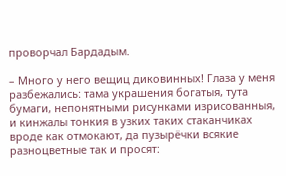проворчал Бардадым.

– Много у него вещиц диковинных! Глаза у меня разбежались: тама украшения богатыя, тута бумаги, непонятными рисунками изрисованныя, и кинжалы тонкия в узких таких стаканчиках вроде как отмокают, да пузырёчки всякие разноцветные так и просят: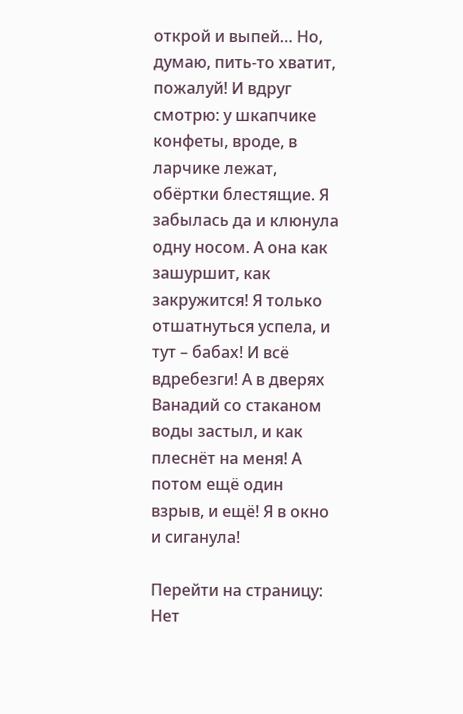открой и выпей… Но, думаю, пить-то хватит, пожалуй! И вдруг смотрю: у шкапчике конфеты, вроде, в ларчике лежат, обёртки блестящие. Я забылась да и клюнула одну носом. А она как зашуршит, как закружится! Я только отшатнуться успела, и тут – бабах! И всё вдребезги! А в дверях Ванадий со стаканом воды застыл, и как плеснёт на меня! А потом ещё один взрыв, и ещё! Я в окно и сиганула!

Перейти на страницу:
Нет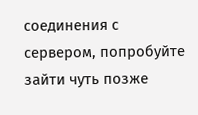соединения с сервером, попробуйте зайти чуть позже